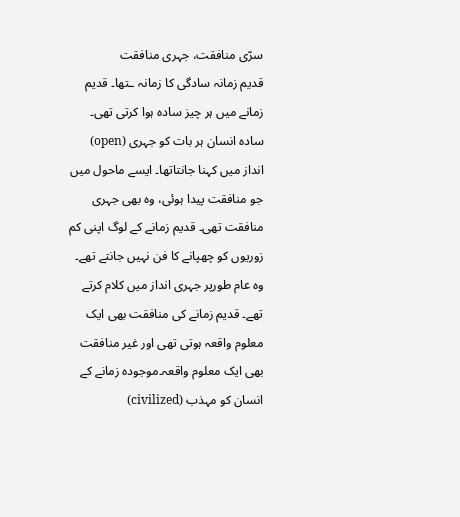سرّی منافقت، جہری منافقت
قدیم زمانہ سادگی کا زمانہ ـتھا۔ قدیم زمانے میں ہر چیز سادہ ہوا کرتی تھی۔ سادہ انسان ہر بات کو جہری (open) انداز میں کہنا جانتاتھا۔ ایسے ماحول میں جو منافقت پیدا ہوئی، وہ بھی جہری منافقت تھی۔ قدیم زمانے کے لوگ اپنی کم زوریوں کو چھپانے کا فن نہیں جانتے تھے۔ وہ عام طورپر جہری انداز میں کلام کرتے تھے۔ قدیم زمانے کی منافقت بھی ایک معلوم واقعہ ہوتی تھی اور غیر منافقت بھی ایک معلوم واقعہ۔موجودہ زمانے کے انسان کو مہذب (civilized)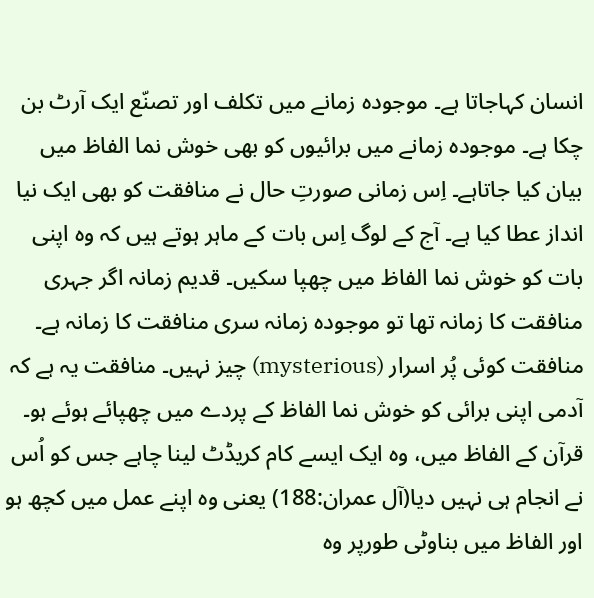انسان کہاجاتا ہے۔ موجودہ زمانے میں تکلف اور تصنّع ایک آرٹ بن چکا ہے۔ موجودہ زمانے میں برائیوں کو بھی خوش نما الفاظ میں بیان کیا جاتاہے۔ اِس زمانی صورتِ حال نے منافقت کو بھی ایک نیا انداز عطا کیا ہے۔ آج کے لوگ اِس بات کے ماہر ہوتے ہیں کہ وہ اپنی بات کو خوش نما الفاظ میں چھپا سکیں۔ قدیم زمانہ اگر جہری منافقت کا زمانہ تھا تو موجودہ زمانہ سری منافقت کا زمانہ ہے۔
منافقت کوئی پُر اسرار (mysterious) چیز نہیں۔ منافقت یہ ہے کہ آدمی اپنی برائی کو خوش نما الفاظ کے پردے میں چھپائے ہوئے ہو۔ قرآن کے الفاظ میں، وہ ایک ایسے کام کریڈٹ لینا چاہے جس کو اُس نے انجام ہی نہیں دیا(آل عمران:188) یعنی وہ اپنے عمل میں کچھ ہو اور الفاظ میں بناوٹی طورپر وہ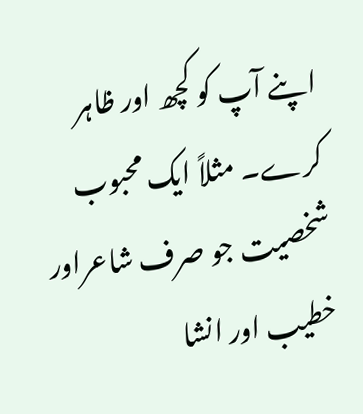اپنے آپ کو کچھ اور ظاہر کرے۔ مثلاً ایک محبوب شخصیت جو صرف شاعراور خطیب اور انشا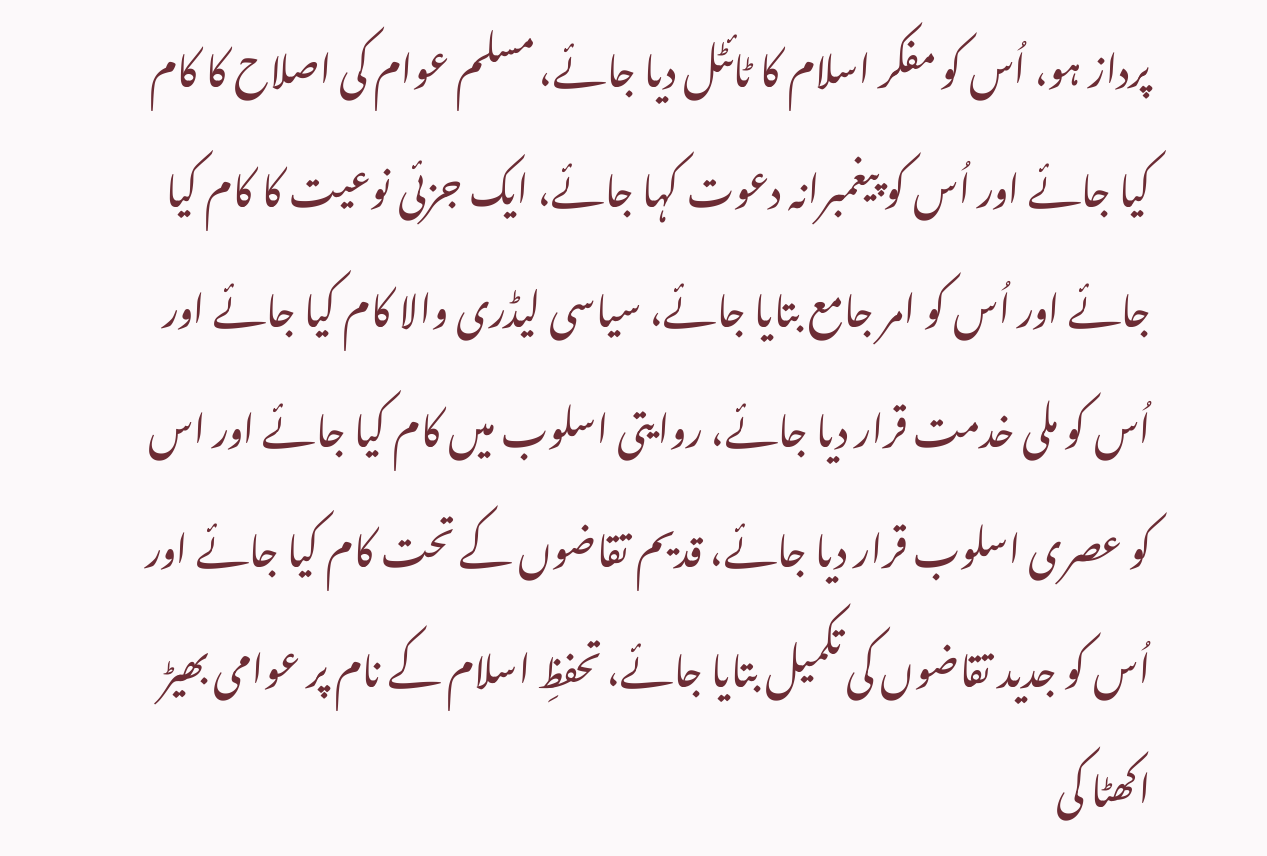پرداز ہو، اُس کو مفکر اسلام کا ٹائٹل دیا جائے، مسلم عوام کی اصلاح کا کام کیا جائے اور اُس کو پیغمبرانہ دعوت کہا جائے، ایک جزئی نوعیت کا کام کیا جائے اور اُس کو امر جامع بتایا جائے، سیاسی لیڈری والا کام کیا جائے اور اُس کو ملی خدمت قرار دیا جائے، روایتی اسلوب میں کام کیا جائے اور اس کو عصری اسلوب قرار دیا جائے، قدیم تقاضوں کے تحت کام کیا جائے اور اُس کو جدید تقاضوں کی تکمیل بتایا جائے، تحفظِ اسلام کے نام پر عوامی بھیڑ اکھٹا کی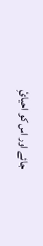جائے اور اس کو احیائِ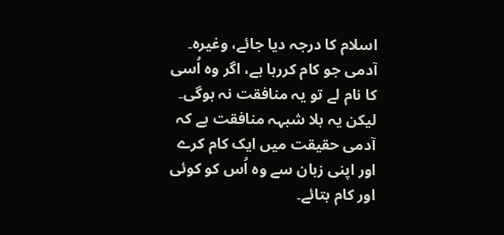اسلام کا درجہ دیا جائے، وغیرہ۔
آدمی جو کام کررہا ہے، اگر وہ اُسی کا نام لے تو یہ منافقت نہ ہوگی۔ لیکن یہ بلا شبہہ منافقت ہے کہ آدمی حقیقت میں ایک کام کرے اور اپنی زبان سے وہ اُس کو کوئی اور کام بتائے۔